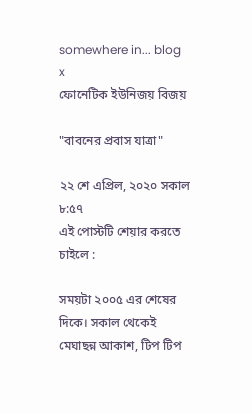somewhere in... blog
x
ফোনেটিক ইউনিজয় বিজয়

"বাবনের প্রবাস যাত্রা"

২২ শে এপ্রিল, ২০২০ সকাল ৮:৫৭
এই পোস্টটি শেয়ার করতে চাইলে :

সময়টা ২০০৫ এর শেষের দিকে। সকাল থেকেই মেঘাছন্ন আকাশ, টিপ টিপ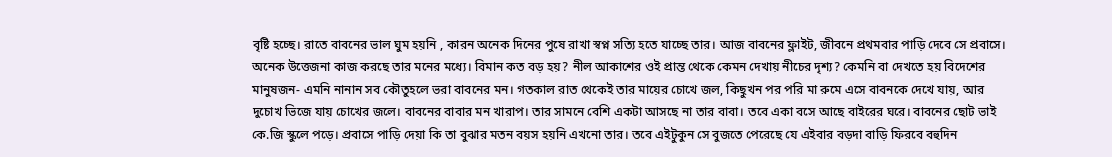বৃষ্টি হচ্ছে। রাতে বাবনের ভাল ঘুম হয়নি , কারন অনেক দিনের পুষে রাখা স্বপ্ন সত্যি হতে যাচ্ছে তার। আজ বাবনের ফ্লাইট, জীবনে প্রথমবার পাড়ি দেবে সে প্রবাসে। অনেক উত্তেজনা কাজ করছে তার মনের মধ্যে। বিমান কত বড় হয়? নীল আকাশের ওই প্রান্ত থেকে কেমন দেখায় নীচের দৃশ্য? কেমনি বা দেখতে হয় বিদেশের মানুষজন- এমনি নানান সব কৌতুহলে ভরা বাবনের মন। গতকাল রাত থেকেই তার মায়ের চোখে জল, কিছুখন পর পরি মা রুমে এসে বাবনকে দেখে যায়, আর দুচোখ ভিজে যায় চোখের জলে। বাবনের বাবার মন খারাপ। তার সামনে বেশি একটা আসছে না তার বাবা। তবে একা বসে আছে বাইরের ঘরে। বাবনের ছোট ভাই কে.জি স্কুলে পড়ে। প্রবাসে পাড়ি দেয়া কি তা বুঝার মতন বয়স হয়নি এখনো তার। তবে এইটুকুন সে বুজতে পেরেছে যে এইবার বড়দা বাড়ি ফিরবে বহুদিন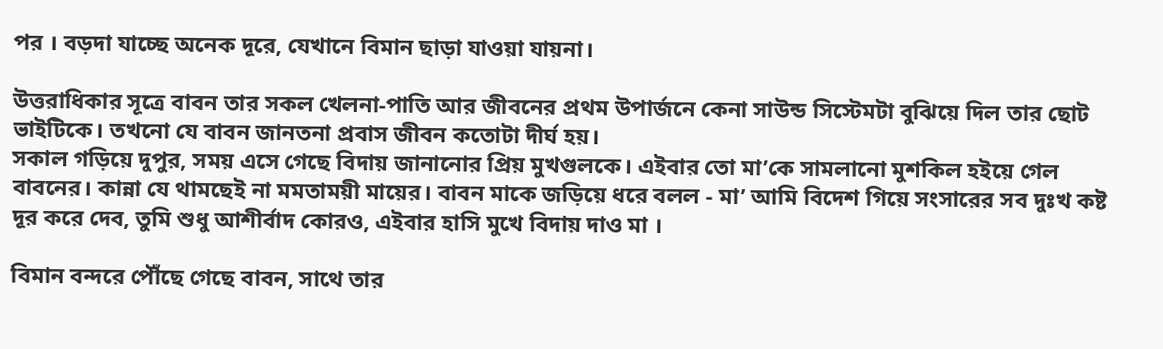পর । বড়দা যাচ্ছে অনেক দূরে, যেখানে বিমান ছাড়া যাওয়া যায়না।

উত্তরাধিকার সূত্রে বাবন তার সকল খেলনা-পাতি আর জীবনের প্রথম উপার্জনে কেনা সাউন্ড সিস্টেমটা বুঝিয়ে দিল তার ছোট ভাইটিকে। তখনো যে বাবন জানতনা প্রবাস জীবন কতোটা দীর্ঘ হয়।
সকাল গড়িয়ে দুপুর, সময় এসে গেছে বিদায় জানানোর প্রিয় মুখগুলকে। এইবার তো মা’কে সামলানো মুশকিল হইয়ে গেল বাবনের। কান্না যে থামছেই না মমতাময়ী মায়ের। বাবন মাকে জড়িয়ে ধরে বলল - মা’ আমি বিদেশ গিয়ে সংসারের সব দুঃখ কষ্ট দূর করে দেব, তুমি শুধু আশীর্বাদ কোরও, এইবার হাসি মুখে বিদায় দাও মা ।

বিমান বন্দরে পৌঁছে গেছে বাবন, সাথে তার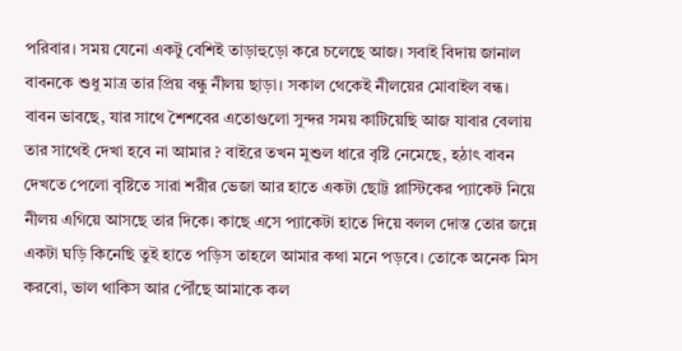পরিবার। সময় যেনো একটু বেশিই তাড়াহুড়ো করে চলেছে আজ। সবাই বিদায় জানাল বাবনকে শুধু মাত্র তার প্রিয় বন্ধু নীলয় ছাড়া। সকাল থেকেই নীলয়ের মোবাইল বন্ধ। বাবন ভাবছে, যার সাথে শৈশবের এতোগুলো সুন্দর সময় কাটিয়েছি আজ যাবার বেলায় তার সাথেই দেখা হবে না আমার ? বাইরে তখন মুশুল ধারে বৃষ্টি নেমেছে, হঠাৎ বাবন দেখতে পেলো বৃষ্টিতে সারা শরীর ভেজা আর হাতে একটা ছোট্ট প্লাস্টিকের প্যাকেট নিয়ে নীলয় এগিয়ে আসছে তার দিকে। কাছে এসে প্যাকেটা হাতে দিয়ে বলল দোস্ত তোর জন্নে একটা ঘড়ি কিনেছি তুই হাতে পড়িস তাহলে আমার কথা মনে পড়বে। তোকে অনেক মিস করবো, ভাল থাকিস আর পৌঁছে আমাকে কল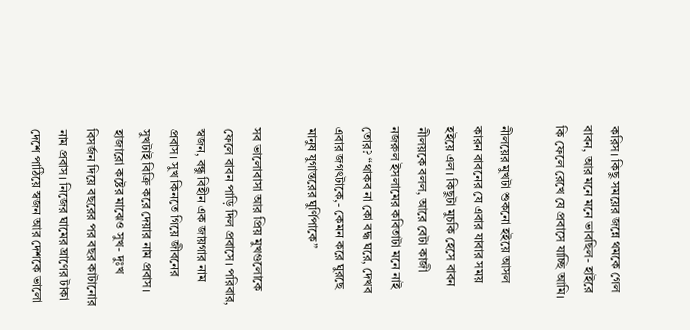করিস। কিছু সময়ের জন্নে থমকে গেল বাবন, আর মনে মনে ভাবছিল- হাইরে কি ফেলে রেখে যে প্রবাসে যাচ্ছি আমি।

নীলয়ের মুখটা শুকনো হইয়ে আসল কারন বাবনের যে এবার যাবার সময় হইয়ে এল। কিছুটা মুচকি হেসে বাবন নীলয়কে বলল, আরে বেটা কাজী নজরুল ইসলামের কবিতাটা মনে নাই তোর? “থাকব না কো বদ্ধ ঘরে, দেখব এবার জগৎটাকে,- কেমন করে ঘুরছে মানুষ যুগান্তরের ঘুর্ণিপাকে”

সব ভালোবাসা আর প্রিয় মুখগুলোকে ফেলে বাবন পাড়ি দিল প্রবাসে। পরিবার, স্বজন, বন্ধু বিহীন এক জায়গার নাম প্রবাস। সুখ কিনতে গিয়ে জীবনের সুখটাই বিক্রি করে দেয়ার নাম প্রবাস। হাজারো কষ্টের মাঝেও সুখ- দুঃখ বিসর্জন দিয়ে বছরের পর বছর কাটানোর নাম প্রবাস। নিজের ঘামের ঘ্রাণের টাকা দেশে পাঠিয়ে স্বজন আর দেশকে ভালো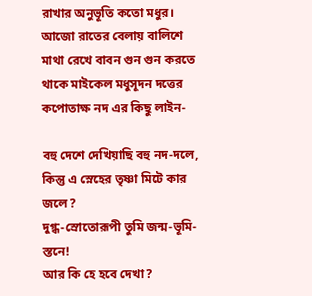রাখার অনুভূতি কতো মধুর। আজো রাতের বেলায় বালিশে মাথা রেখে বাবন গুন গুন করতে থাকে মাইকেল মধুসূদন দত্তের কপোতাক্ষ নদ এর কিছু লাইন-

বহু দেশে দেখিয়াছি বহু নদ-দলে,
কিন্তু এ স্নেহের তৃষ্ণা মিটে কার জলে?
দুগ্ধ-স্রোতোরূপী তুমি জন্ম-ভূমি-স্তনে!
আর কি হে হবে দেখা?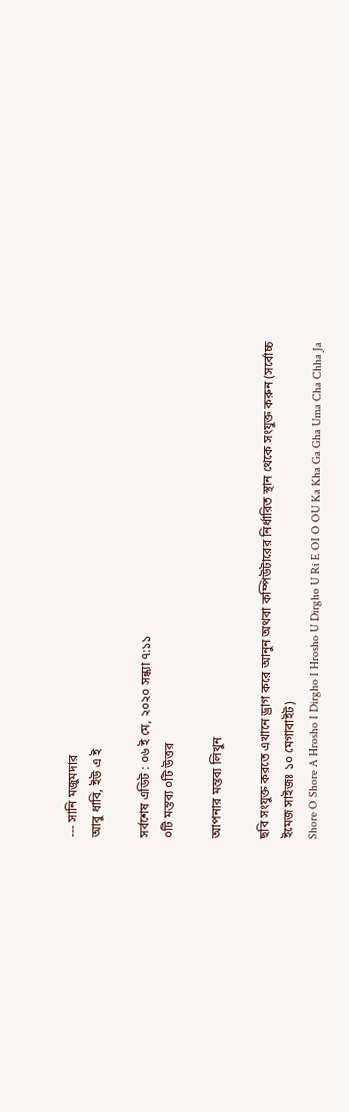--- সানি মজুমদার
আবু ধাবি, ইউ এ ই

সর্বশেষ এডিট : ০৬ ই মে, ২০২০ সন্ধ্যা ৭:১১
০টি মন্তব্য ০টি উত্তর

আপনার মন্তব্য লিখুন

ছবি সংযুক্ত করতে এখানে ড্রাগ করে আনুন অথবা কম্পিউটারের নির্ধারিত স্থান থেকে সংযুক্ত করুন (সর্বোচ্চ ইমেজ সাইজঃ ১০ মেগাবাইট)
Shore O Shore A Hrosho I Dirgho I Hrosho U Dirgho U Ri E OI O OU Ka Kha Ga Gha Uma Cha Chha Ja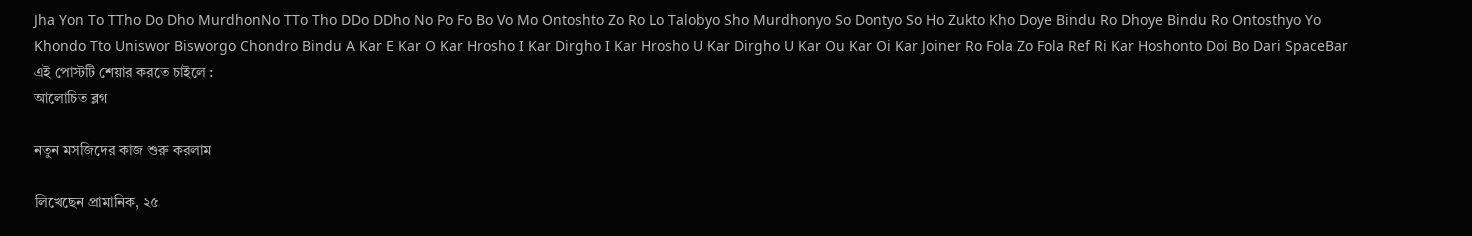Jha Yon To TTho Do Dho MurdhonNo TTo Tho DDo DDho No Po Fo Bo Vo Mo Ontoshto Zo Ro Lo Talobyo Sho Murdhonyo So Dontyo So Ho Zukto Kho Doye Bindu Ro Dhoye Bindu Ro Ontosthyo Yo Khondo Tto Uniswor Bisworgo Chondro Bindu A Kar E Kar O Kar Hrosho I Kar Dirgho I Kar Hrosho U Kar Dirgho U Kar Ou Kar Oi Kar Joiner Ro Fola Zo Fola Ref Ri Kar Hoshonto Doi Bo Dari SpaceBar
এই পোস্টটি শেয়ার করতে চাইলে :
আলোচিত ব্লগ

নতুন মসজিদের কাজ শুরু করলাম

লিখেছেন প্রামানিক, ২৫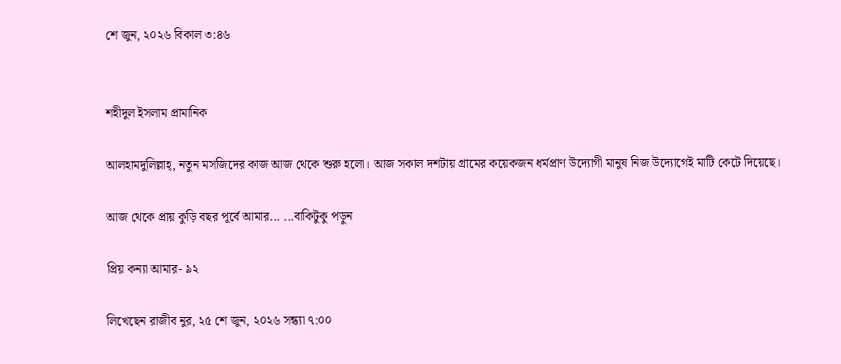শে জুন, ২০২৬ বিকাল ৩:৪৬


শহীদুল ইসলাম প্রামানিক

আলহামদুলিল্লাহ্, নতুন মসজিদের কাজ আজ থেকে শুরু হলো। আজ সকাল দশটায় গ্রামের কয়েকজন ধর্মপ্রাণ উদ‍্যোগী মানুষ নিজ উদ‍্যোগেই মাটি কেটে দিয়েছে।

আজ থেকে প্রায় কুড়ি বছর পূর্বে আমার... ...বাকিটুকু পড়ুন

প্রিয় কন্যা আমার- ৯২

লিখেছেন রাজীব নুর, ২৫ শে জুন, ২০২৬ সন্ধ্যা ৭:০০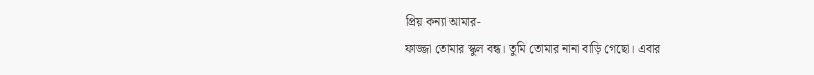প্রিয় কন্যা আমার-
ফাজ্জা তোমার স্কুল বন্ধ। তুমি তোমার নানা বাড়ি গেছো। এবার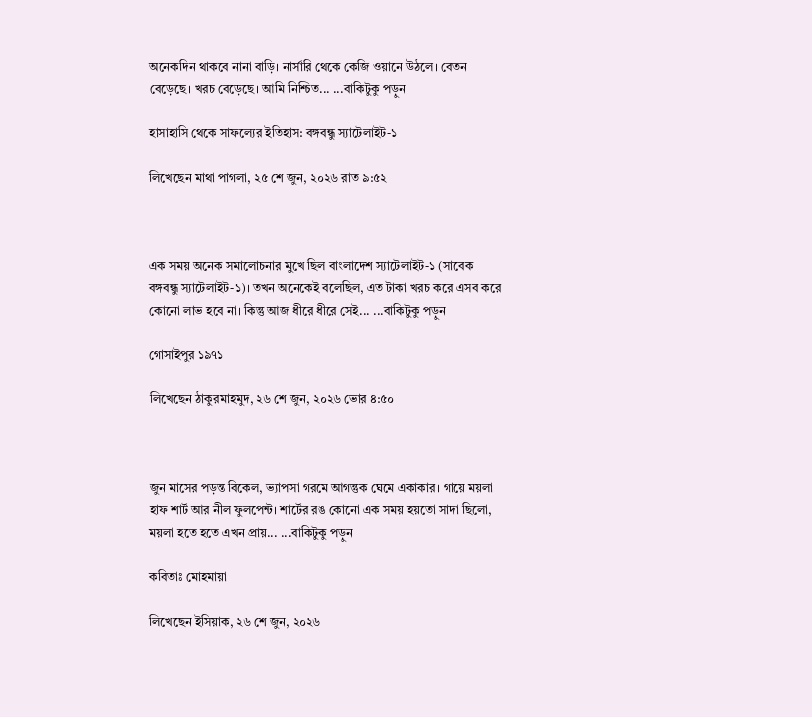অনেকদিন থাকবে নানা বাড়ি। নার্সারি থেকে কেজি ওয়ানে উঠলে। বেতন বেড়েছে। খরচ বেড়েছে। আমি নিশ্চিত... ...বাকিটুকু পড়ুন

হাসাহাসি থেকে সাফল্যের ইতিহাস: বঙ্গবন্ধু স্যাটেলাইট-১

লিখেছেন মাথা পাগলা, ২৫ শে জুন, ২০২৬ রাত ৯:৫২



এক সময় অনেক সমালোচনার মুখে ছিল বাংলাদেশ স্যাটেলাইট-১ (সাবেক বঙ্গবন্ধু স্যাটেলাইট-১)। তখন অনেকেই বলেছিল, এত টাকা খরচ করে এসব করে কোনো লাভ হবে না। কিন্তু আজ ধীরে ধীরে সেই... ...বাকিটুকু পড়ুন

গোসাইপুর ১৯৭১

লিখেছেন ঠাকুরমাহমুদ, ২৬ শে জুন, ২০২৬ ভোর ৪:৫০



জুন মাসের পড়ন্ত বিকেল, ভ্যাপসা গরমে আগন্তুক ঘেমে একাকার। গায়ে ময়লা হাফ শার্ট আর নীল ফুলপেন্ট। শার্টের রঙ কোনো এক সময় হয়তো সাদা ছিলো, ময়লা হতে হতে এখন প্রায়... ...বাকিটুকু পড়ুন

কবিতাঃ মোহমায়া

লিখেছেন ইসিয়াক, ২৬ শে জুন, ২০২৬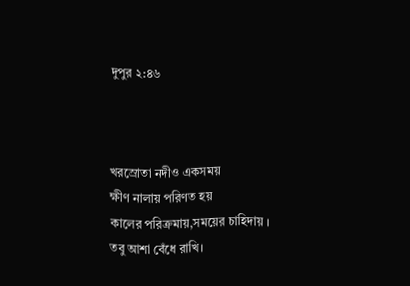দুপুর ২:৪৬



খরস্রোতা নদীও একসময়
ক্ষীণ নালায় পরিণত হয়
কালের পরিক্রমায়,সময়ের চাহিদায় ।
তবু আশা বেঁধে রাখি।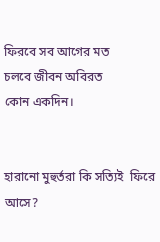ফিরবে সব আগের মত
চলবে জীবন অবিরত
কোন একদিন।


হারানো মুহুর্তরা কি সত্যিই  ফিরে আসে?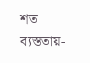শত ব্যস্ততায়-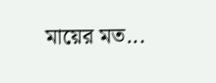মায়ের মত...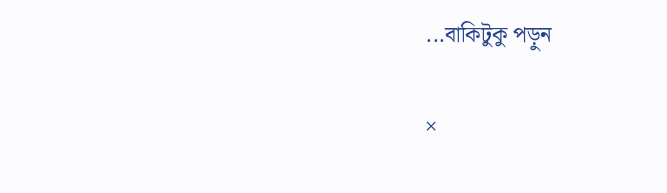...বাকিটুকু পড়ুন

×